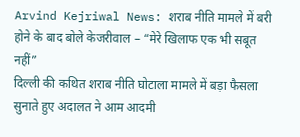Arvind Kejriwal News: शराब नीति मामले में बरी होने के बाद बोले केजरीवाल – “मेरे खिलाफ एक भी सबूत नहीं”
दिल्ली की कथित शराब नीति घोटाला मामले में बड़ा फैसला सुनाते हुए अदालत ने आम आदमी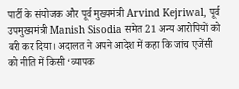पार्टी के संयोजक और पूर्व मुख्यमंत्री Arvind Kejriwal, पूर्व उपमुख्यमंत्री Manish Sisodia समेत 21 अन्य आरोपियों को बरी कर दिया। अदालत ने अपने आदेश में कहा कि जांच एजेंसी को नीति में किसी ‘व्यापक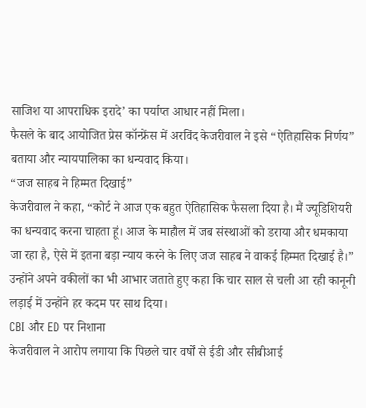साजिश या आपराधिक इरादे’ का पर्याप्त आधार नहीं मिला।
फैसले के बाद आयोजित प्रेस कॉन्फ्रेंस में अरविंद केजरीवाल ने इसे “ऐतिहासिक निर्णय” बताया और न्यायपालिका का धन्यवाद किया।
“जज साहब ने हिम्मत दिखाई”
केजरीवाल ने कहा, “कोर्ट ने आज एक बहुत ऐतिहासिक फैसला दिया है। मैं ज्यूडिशियरी का धन्यवाद करना चाहता हूं। आज के माहौल में जब संस्थाओं को डराया और धमकाया जा रहा है, ऐसे में इतना बड़ा न्याय करने के लिए जज साहब ने वाकई हिम्मत दिखाई है।”
उन्होंने अपने वकीलों का भी आभार जताते हुए कहा कि चार साल से चली आ रही कानूनी लड़ाई में उन्होंने हर कदम पर साथ दिया।
CBI और ED पर निशाना
केजरीवाल ने आरोप लगाया कि पिछले चार वर्षों से ईडी और सीबीआई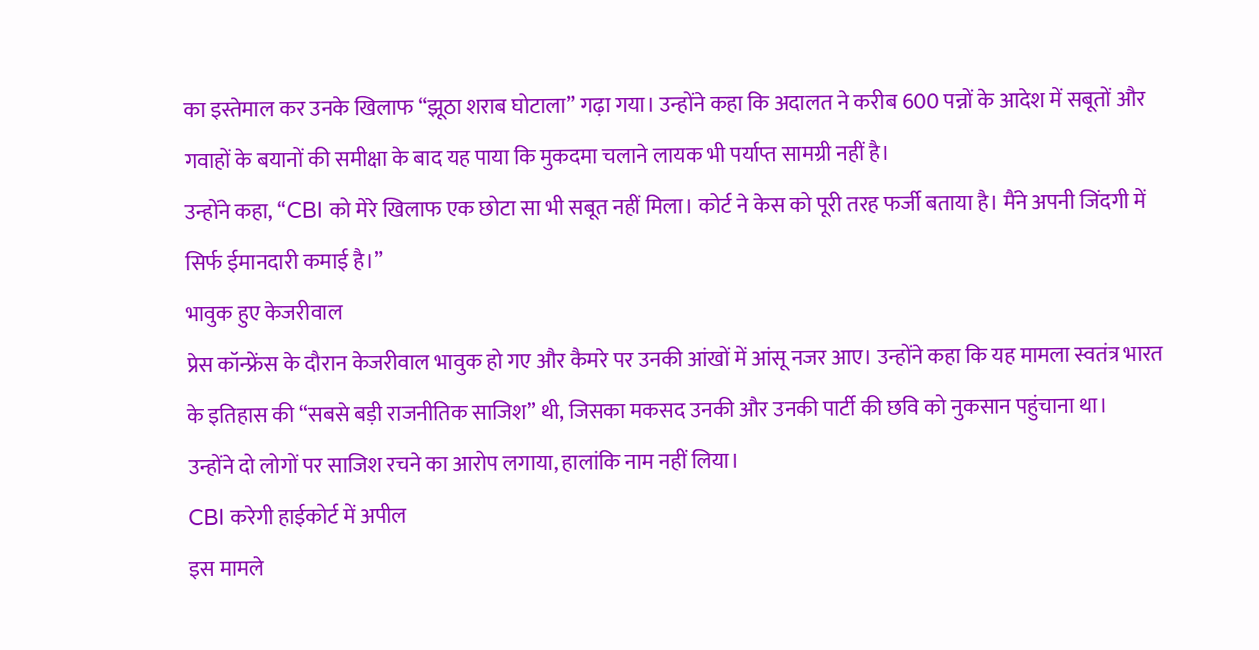का इस्तेमाल कर उनके खिलाफ “झूठा शराब घोटाला” गढ़ा गया। उन्होंने कहा कि अदालत ने करीब 600 पन्नों के आदेश में सबूतों और गवाहों के बयानों की समीक्षा के बाद यह पाया कि मुकदमा चलाने लायक भी पर्याप्त सामग्री नहीं है।
उन्होंने कहा, “CBI को मेरे खिलाफ एक छोटा सा भी सबूत नहीं मिला। कोर्ट ने केस को पूरी तरह फर्जी बताया है। मैंने अपनी जिंदगी में सिर्फ ईमानदारी कमाई है।”
भावुक हुए केजरीवाल
प्रेस कॉन्फ्रेंस के दौरान केजरीवाल भावुक हो गए और कैमरे पर उनकी आंखों में आंसू नजर आए। उन्होंने कहा कि यह मामला स्वतंत्र भारत के इतिहास की “सबसे बड़ी राजनीतिक साजिश” थी, जिसका मकसद उनकी और उनकी पार्टी की छवि को नुकसान पहुंचाना था।
उन्होंने दो लोगों पर साजिश रचने का आरोप लगाया, हालांकि नाम नहीं लिया।
CBI करेगी हाईकोर्ट में अपील
इस मामले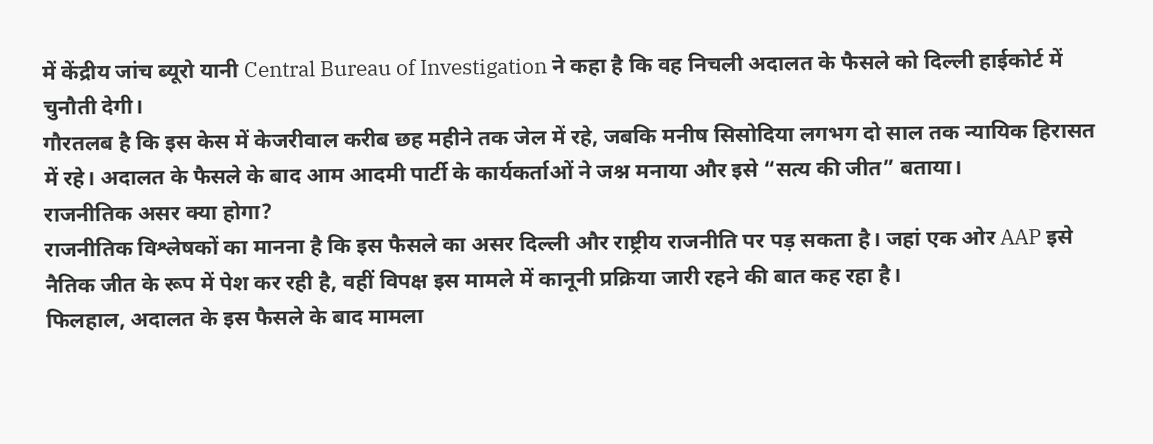में केंद्रीय जांच ब्यूरो यानी Central Bureau of Investigation ने कहा है कि वह निचली अदालत के फैसले को दिल्ली हाईकोर्ट में चुनौती देगी।
गौरतलब है कि इस केस में केजरीवाल करीब छह महीने तक जेल में रहे, जबकि मनीष सिसोदिया लगभग दो साल तक न्यायिक हिरासत में रहे। अदालत के फैसले के बाद आम आदमी पार्टी के कार्यकर्ताओं ने जश्न मनाया और इसे “सत्य की जीत” बताया।
राजनीतिक असर क्या होगा?
राजनीतिक विश्लेषकों का मानना है कि इस फैसले का असर दिल्ली और राष्ट्रीय राजनीति पर पड़ सकता है। जहां एक ओर AAP इसे नैतिक जीत के रूप में पेश कर रही है, वहीं विपक्ष इस मामले में कानूनी प्रक्रिया जारी रहने की बात कह रहा है।
फिलहाल, अदालत के इस फैसले के बाद मामला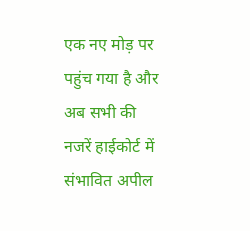एक नए मोड़ पर पहुंच गया है और अब सभी की नजरें हाईकोर्ट में संभावित अपील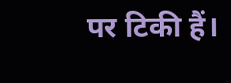पर टिकी हैं।